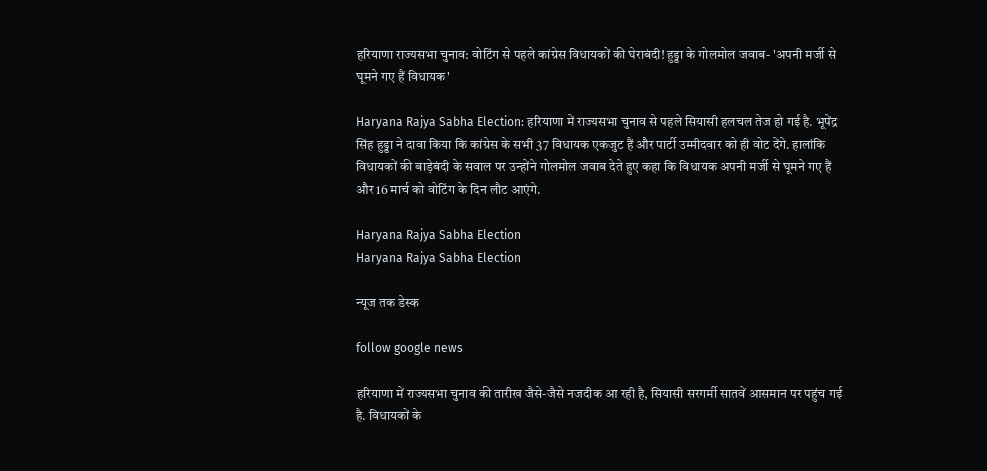हरियाणा राज्यसभा चुनाव: वोटिंग से पहले कांग्रेस विधायकों की घेराबंदी! हुड्डा के गोलमोल जवाब- 'अपनी मर्जी से घूमने गए हैं विधायक'

Haryana Rajya Sabha Election: हरियाणा में राज्यसभा चुनाव से पहले सियासी हलचल तेज हो गई है. भूपेंद्र सिंह हुड्डा ने दावा किया कि कांग्रेस के सभी 37 विधायक एकजुट हैं और पार्टी उम्मीदवार को ही वोट देंगे. हालांकि विधायकों की बाड़ेबंदी के सवाल पर उन्होंने गोलमोल जवाब देते हुए कहा कि विधायक अपनी मर्जी से घूमने गए हैं और 16 मार्च को वोटिंग के दिन लौट आएंगे.

Haryana Rajya Sabha Election
Haryana Rajya Sabha Election

न्यूज तक डेस्क

follow google news

हरियाणा में राज्यसभा चुनाव की तारीख जैसे-जैसे नजदीक आ रही है, सियासी सरगर्मी सातवें आसमान पर पहुंच गई है. विधायकों के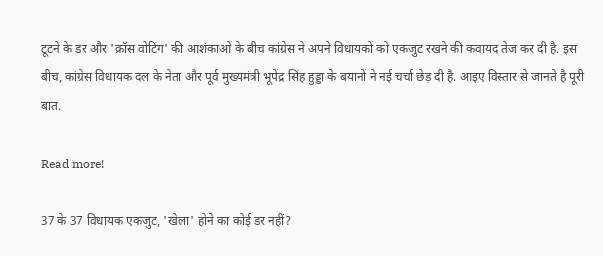टूटने के डर और 'क्रॉस वोटिंग' की आशंकाओं के बीच कांग्रेस ने अपने विधायकों को एकजुट रखने की कवायद तेज कर दी है. इस बीच, कांग्रेस विधायक दल के नेता और पूर्व मुख्यमंत्री भूपेंद्र सिंह हुड्डा के बयानों ने नई चर्चा छेड़ दी है. आइए विस्तार से जानते है पूरी बात.

Read more!

37 के 37 विधायक एकजुट, 'खेला' होने का कोई डर नहीं?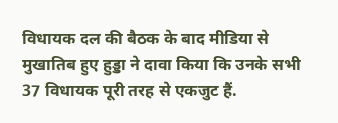विधायक दल की बैठक के बाद मीडिया से मुखातिब हुए हुड्डा ने दावा किया कि उनके सभी 37 विधायक पूरी तरह से एकजुट हैं.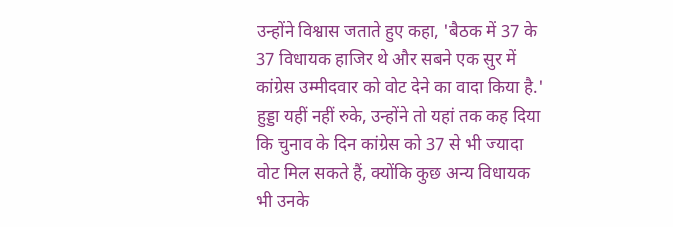उन्होंने विश्वास जताते हुए कहा, 'बैठक में 37 के 37 विधायक हाजिर थे और सबने एक सुर में कांग्रेस उम्मीदवार को वोट देने का वादा किया है.' हुड्डा यहीं नहीं रुके, उन्होंने तो यहां तक कह दिया कि चुनाव के दिन कांग्रेस को 37 से भी ज्यादा वोट मिल सकते हैं, क्योंकि कुछ अन्य विधायक भी उनके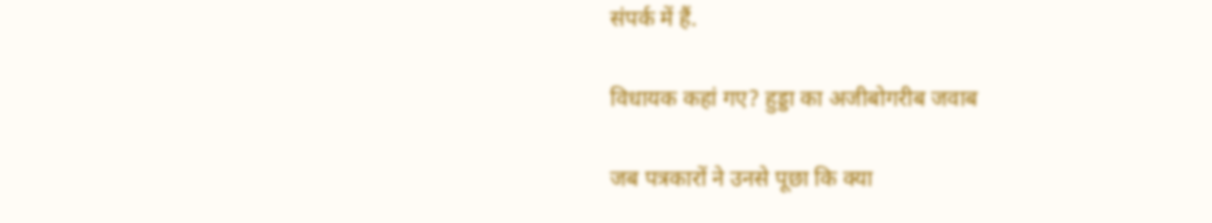संपर्क में हैं.

विधायक कहां गए? हुड्डा का अजीबोगरीब जवाब

जब पत्रकारों ने उनसे पूछा कि क्या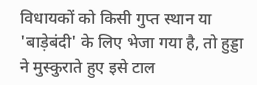विधायकों को किसी गुप्त स्थान या 'बाड़ेबंदी' के लिए भेजा गया है, तो हुड्डा ने मुस्कुराते हुए इसे टाल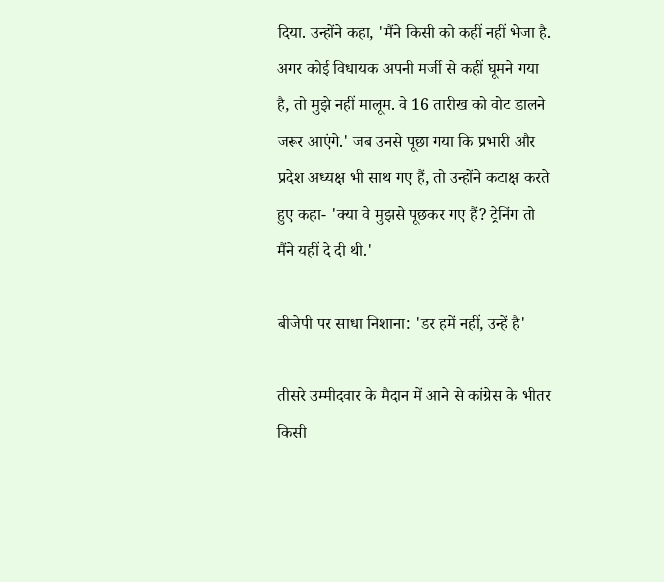दिया. उन्होंने कहा, 'मैंने किसी को कहीं नहीं भेजा है. अगर कोई विधायक अपनी मर्जी से कहीं घूमने गया है, तो मुझे नहीं मालूम. वे 16 तारीख को वोट डालने जरूर आएंगे.' जब उनसे पूछा गया कि प्रभारी और प्रदेश अध्यक्ष भी साथ गए हैं, तो उन्होंने कटाक्ष करते हुए कहा- 'क्या वे मुझसे पूछकर गए हैं? ट्रेनिंग तो मैंने यहीं दे दी थी.'

बीजेपी पर साधा निशाना: 'डर हमें नहीं, उन्हें है'

तीसरे उम्मीदवार के मैदान में आने से कांग्रेस के भीतर किसी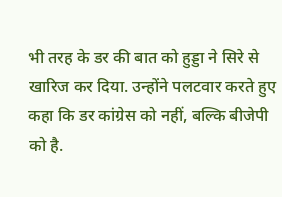भी तरह के डर की बात को हुड्डा ने सिरे से खारिज कर दिया. उन्होंने पलटवार करते हुए कहा कि डर कांग्रेस को नहीं, बल्कि बीजेपी को है.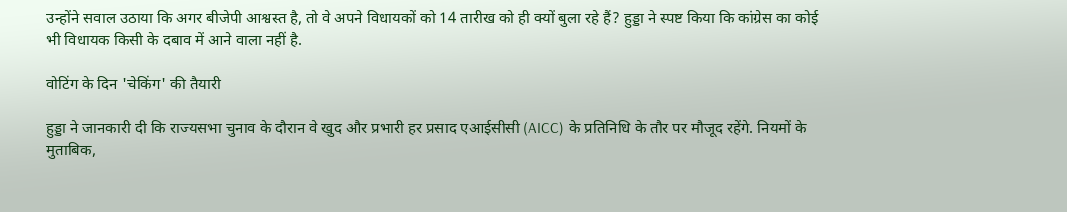उन्होंने सवाल उठाया कि अगर बीजेपी आश्वस्त है, तो वे अपने विधायकों को 14 तारीख को ही क्यों बुला रहे हैं? हुड्डा ने स्पष्ट किया कि कांग्रेस का कोई भी विधायक किसी के दबाव में आने वाला नहीं है.

वोटिंग के दिन 'चेकिंग' की तैयारी

हुड्डा ने जानकारी दी कि राज्यसभा चुनाव के दौरान वे खुद और प्रभारी हर प्रसाद एआईसीसी (AICC) के प्रतिनिधि के तौर पर मौजूद रहेंगे. नियमों के मुताबिक,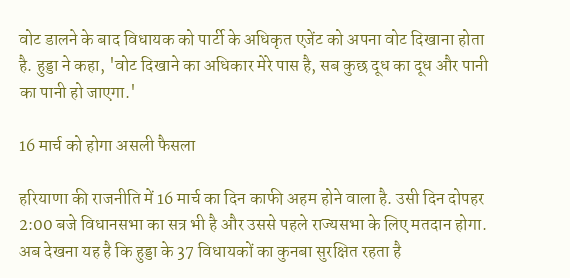वोट डालने के बाद विधायक को पार्टी के अधिकृत एजेंट को अपना वोट दिखाना होता है. हुड्डा ने कहा, 'वोट दिखाने का अधिकार मेरे पास है, सब कुछ दूध का दूध और पानी का पानी हो जाएगा.'

16 मार्च को होगा असली फैसला

हरियाणा की राजनीति में 16 मार्च का दिन काफी अहम होने वाला है. उसी दिन दोपहर 2:00 बजे विधानसभा का सत्र भी है और उससे पहले राज्यसभा के लिए मतदान होगा. अब देखना यह है कि हुड्डा के 37 विधायकों का कुनबा सुरक्षित रहता है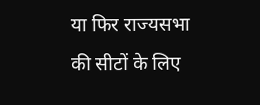या फिर राज्यसभा की सीटों के लिए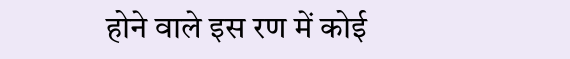होने वाले इस रण में कोई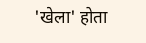'खेला' होता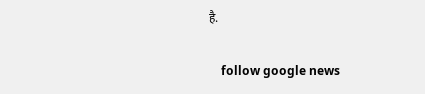है.

    follow google news